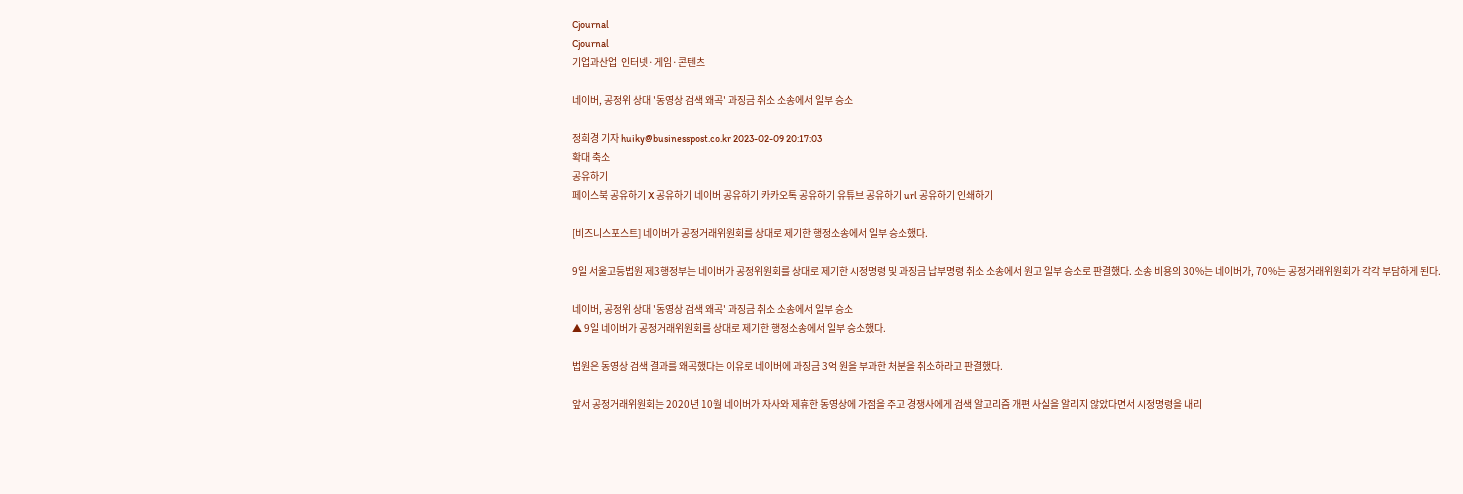Cjournal
Cjournal
기업과산업  인터넷·게임·콘텐츠

네이버, 공정위 상대 '동영상 검색 왜곡' 과징금 취소 소송에서 일부 승소

정희경 기자 huiky@businesspost.co.kr 2023-02-09 20:17:03
확대 축소
공유하기
페이스북 공유하기 X 공유하기 네이버 공유하기 카카오톡 공유하기 유튜브 공유하기 url 공유하기 인쇄하기

[비즈니스포스트] 네이버가 공정거래위원회를 상대로 제기한 행정소송에서 일부 승소했다.

9일 서울고등법원 제3행정부는 네이버가 공정위원회를 상대로 제기한 시정명령 및 과징금 납부명령 취소 소송에서 원고 일부 승소로 판결했다. 소송 비용의 30%는 네이버가, 70%는 공정거래위원회가 각각 부담하게 된다.

네이버, 공정위 상대 '동영상 검색 왜곡' 과징금 취소 소송에서 일부 승소
▲ 9일 네이버가 공정거래위원회를 상대로 제기한 행정소송에서 일부 승소했다.

법원은 동영상 검색 결과를 왜곡했다는 이유로 네이버에 과징금 3억 원을 부과한 처분을 취소하라고 판결했다.

앞서 공정거래위원회는 2020년 10월 네이버가 자사와 제휴한 동영상에 가점을 주고 경쟁사에게 검색 알고리즘 개편 사실을 알리지 않았다면서 시정명령을 내리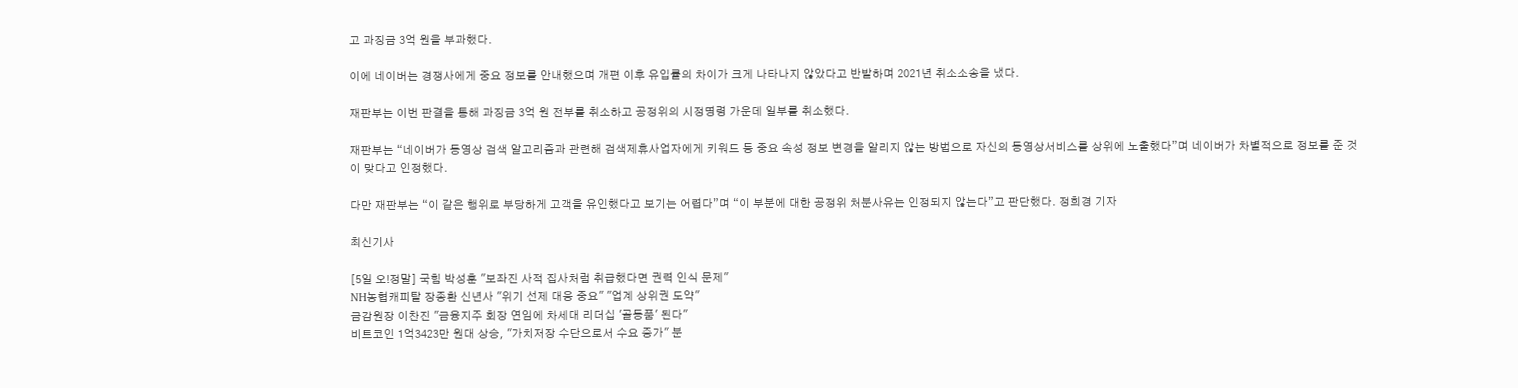고 과징금 3억 원을 부과했다.

이에 네이버는 경쟁사에게 중요 정보를 안내했으며 개편 이후 유입률의 차이가 크게 나타나지 않았다고 반발하며 2021년 취소소송을 냈다.

재판부는 이번 판결을 통해 과징금 3억 원 전부를 취소하고 공정위의 시정명령 가운데 일부를 취소했다.

재판부는 “네이버가 동영상 검색 알고리즘과 관련해 검색제휴사업자에게 키워드 등 중요 속성 정보 변경을 알리지 않는 방법으로 자신의 동영상서비스를 상위에 노출했다”며 네이버가 차별적으로 정보를 준 것이 맞다고 인정했다.

다만 재판부는 “이 같은 행위로 부당하게 고객을 유인했다고 보기는 어렵다”며 “이 부분에 대한 공정위 처분사유는 인정되지 않는다”고 판단했다. 정희경 기자

최신기사

[5일 오!정말] 국힘 박성훈 "보좌진 사적 집사처럼 취급했다면 권력 인식 문제"
NH농협캐피탈 장종환 신년사 "위기 선제 대응 중요" "업계 상위권 도약"
금감원장 이찬진 "금융지주 회장 연임에 차세대 리더십 '골동품' 된다"
비트코인 1억3423만 원대 상승, "가치저장 수단으로서 수요 증가" 분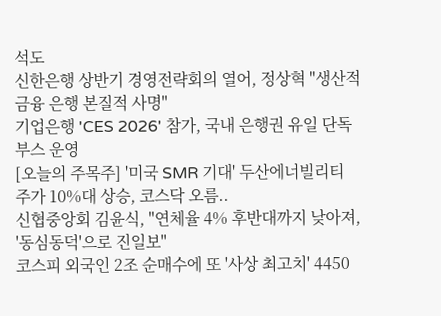석도
신한은행 상반기 경영전략회의 열어, 정상혁 "생산적금융 은행 본질적 사명"
기업은행 'CES 2026' 참가, 국내 은행권 유일 단독 부스 운영
[오늘의 주목주] '미국 SMR 기대' 두산에너빌리티 주가 10%대 상승, 코스닥 오름..
신협중앙회 김윤식, "연체율 4% 후반대까지 낮아져, '동심동덕'으로 진일보"
코스피 외국인 2조 순매수에 또 '사상 최고치' 4450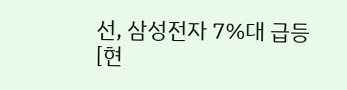선, 삼성전자 7%대 급등
[현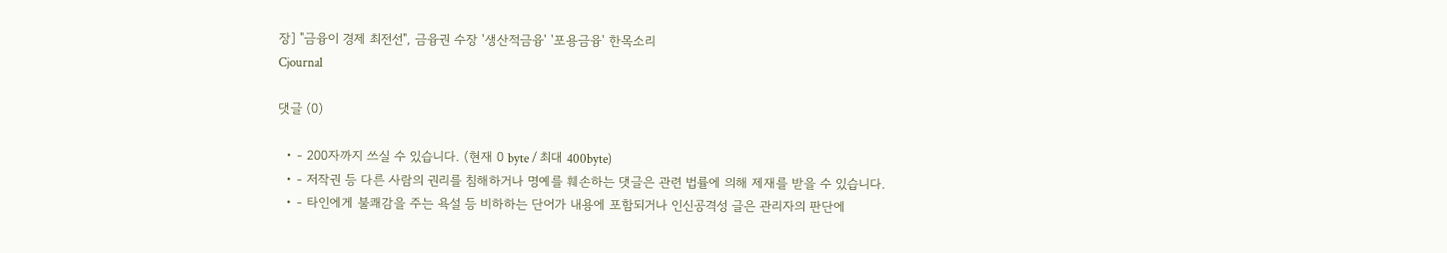장] "금융이 경제 최전선", 금융권 수장 '생산적금융' '포용금융' 한목소리
Cjournal

댓글 (0)

  • - 200자까지 쓰실 수 있습니다. (현재 0 byte / 최대 400byte)
  • - 저작권 등 다른 사람의 권리를 침해하거나 명예를 훼손하는 댓글은 관련 법률에 의해 제재를 받을 수 있습니다.
  • - 타인에게 불쾌감을 주는 욕설 등 비하하는 단어가 내용에 포함되거나 인신공격성 글은 관리자의 판단에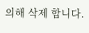의해 삭제 합니다.